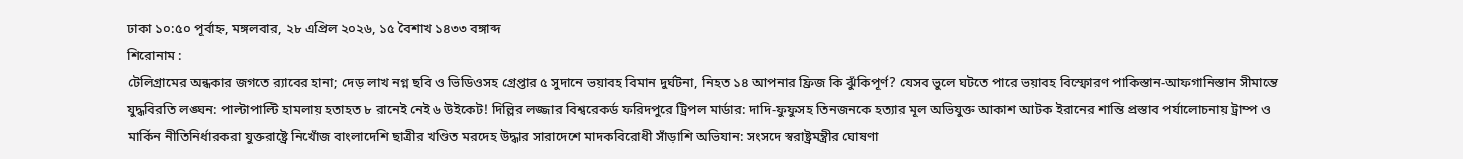ঢাকা ১০:৫০ পূর্বাহ্ন, মঙ্গলবার, ২৮ এপ্রিল ২০২৬, ১৫ বৈশাখ ১৪৩৩ বঙ্গাব্দ
শিরোনাম :
টেলিগ্রামের অন্ধকার জগতে র‍্যাবের হানা; দেড় লাখ নগ্ন ছবি ও ভিডিওসহ গ্রেপ্তার ৫ সুদানে ভয়াবহ বিমান দুর্ঘটনা, নিহত ১৪ আপনার ফ্রিজ কি ঝুঁকিপূর্ণ? যেসব ভুলে ঘটতে পারে ভয়াবহ বিস্ফোরণ পাকিস্তান-আফগানিস্তান সীমান্তে যুদ্ধবিরতি লঙ্ঘন: পাল্টাপাল্টি হামলায় হতাহত ৮ রানেই নেই ৬ উইকেট! দিল্লির লজ্জার বিশ্বরেকর্ড ফরিদপুরে ট্রিপল মার্ডার: দাদি-ফুফুসহ তিনজনকে হত্যার মূল অভিযুক্ত আকাশ আটক ইরানের শান্তি প্রস্তাব পর্যালোচনায় ট্রাম্প ও মার্কিন নীতিনির্ধারকরা যুক্তরাষ্ট্রে নিখোঁজ বাংলাদেশি ছাত্রীর খণ্ডিত মরদেহ উদ্ধার সারাদেশে মাদকবিরোধী সাঁড়াশি অভিযান: সংসদে স্বরাষ্ট্রমন্ত্রীর ঘোষণা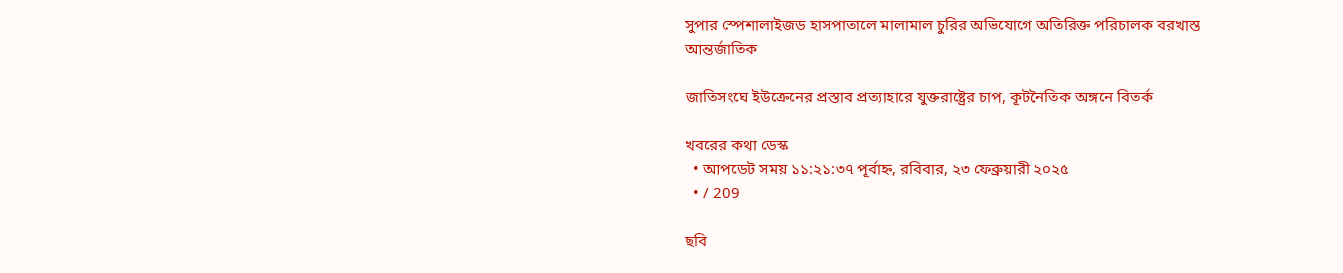সুপার স্পেশালাইজড হাসপাতালে মালামাল চুরির অভিযোগে অতিরিক্ত পরিচালক বরখাস্ত
আন্তর্জাতিক

জাতিসংঘে ইউক্রেনের প্রস্তাব প্রত্যাহারে যুক্তরাষ্ট্রের চাপ, কূটনৈতিক অঙ্গনে বিতর্ক

খবরের কথা ডেস্ক
  • আপডেট সময় ১১:২১:৩৭ পূর্বাহ্ন, রবিবার, ২৩ ফেব্রুয়ারী ২০২৫
  • / 209

ছবি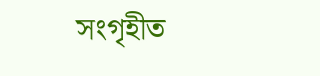সংগৃহীত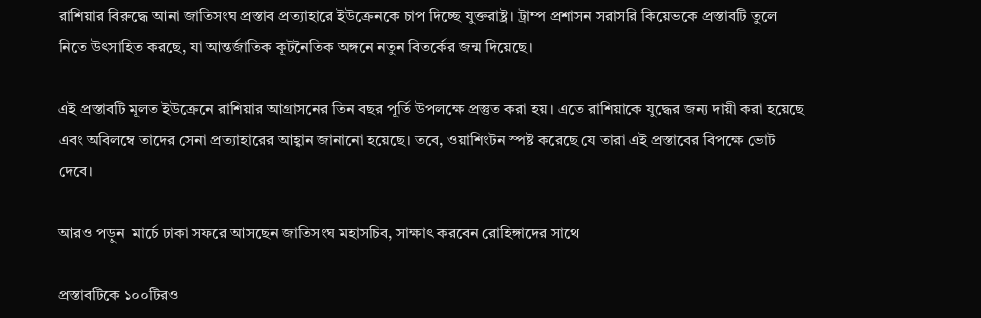রাশিয়ার বিরুদ্ধে আনা জাতিসংঘ প্রস্তাব প্রত্যাহারে ইউক্রেনকে চাপ দিচ্ছে যুক্তরাষ্ট্র। ট্রাম্প প্রশাসন সরাসরি কিয়েভকে প্রস্তাবটি তুলে নিতে উৎসাহিত করছে, যা আন্তর্জাতিক কূটনৈতিক অঙ্গনে নতুন বিতর্কের জন্ম দিয়েছে।

এই প্রস্তাবটি মূলত ইউক্রেনে রাশিয়ার আগ্রাসনের তিন বছর পূর্তি উপলক্ষে প্রস্তুত করা হয়। এতে রাশিয়াকে যুদ্ধের জন্য দায়ী করা হয়েছে এবং অবিলম্বে তাদের সেনা প্রত্যাহারের আহ্বান জানানো হয়েছে। তবে, ওয়াশিংটন স্পষ্ট করেছে যে তারা এই প্রস্তাবের বিপক্ষে ভোট দেবে।

আরও পড়ুন  মার্চে ঢাকা সফরে আসছেন জাতিসংঘ মহাসচিব, সাক্ষাৎ করবেন রোহিঙ্গাদের সাথে

প্রস্তাবটিকে ১০০টিরও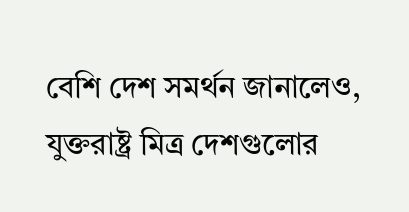বেশি দেশ সমর্থন জানালেও, যুক্তরাষ্ট্র মিত্র দেশগুলোর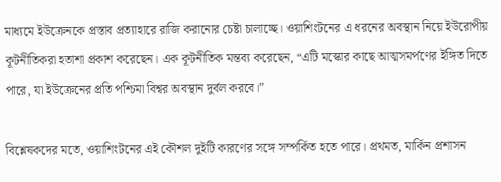মাধ্যমে ইউক্রেনকে প্রস্তাব প্রত্যাহারে রাজি করানোর চেষ্টা চালাচ্ছে। ওয়াশিংটনের এ ধরনের অবস্থান নিয়ে ইউরোপীয় কূটনীতিকরা হতাশা প্রকাশ করেছেন। এক কূটনীতিক মন্তব্য করেছেন, “এটি মস্কোর কাছে আত্মসমর্পণের ইঙ্গিত দিতে পারে, যা ইউক্রেনের প্রতি পশ্চিমা বিশ্বর অবস্থান দুর্বল করবে।”

বিশ্লেষকদের মতে, ওয়াশিংটনের এই কৌশল দুইটি কারণের সঙ্গে সম্পর্কিত হতে পারে। প্রথমত, মার্কিন প্রশাসন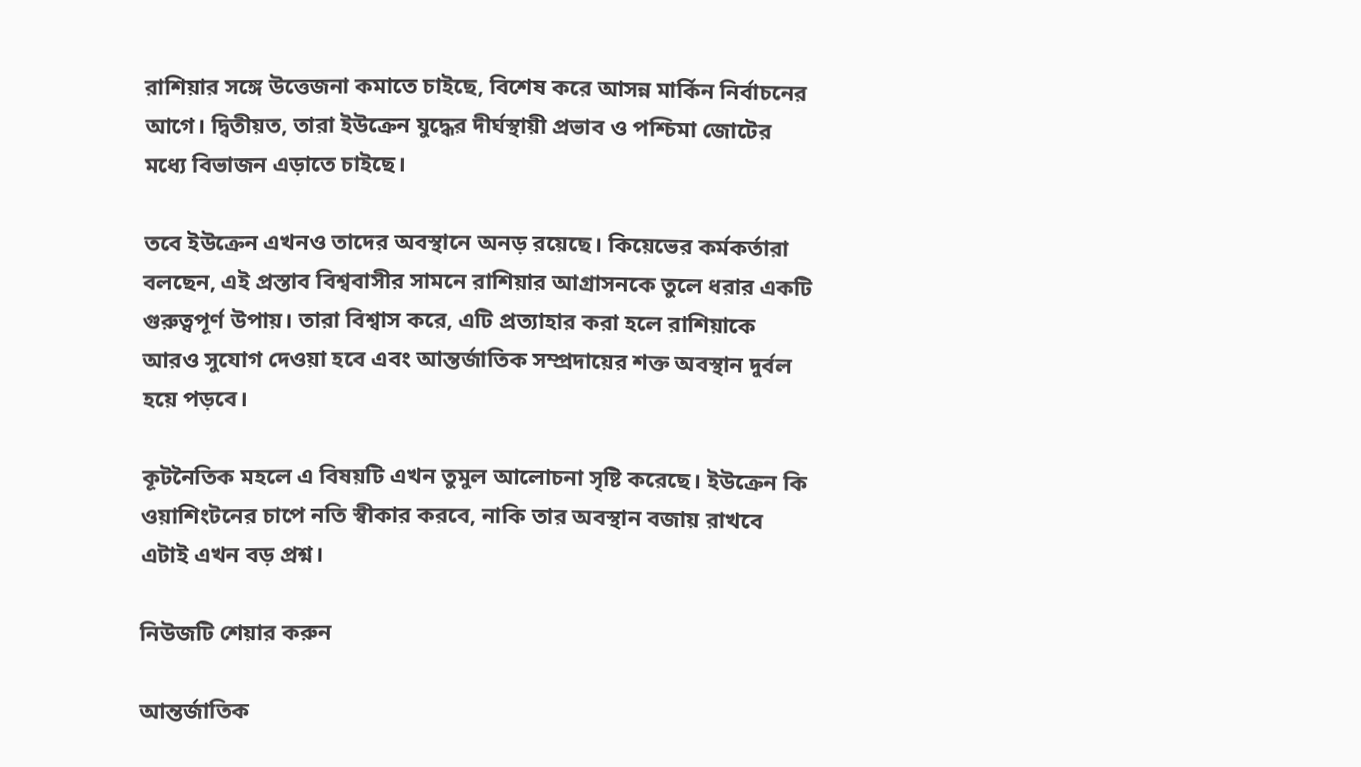রাশিয়ার সঙ্গে উত্তেজনা কমাতে চাইছে, বিশেষ করে আসন্ন মার্কিন নির্বাচনের আগে। দ্বিতীয়ত, তারা ইউক্রেন যুদ্ধের দীর্ঘস্থায়ী প্রভাব ও পশ্চিমা জোটের মধ্যে বিভাজন এড়াতে চাইছে।

তবে ইউক্রেন এখনও তাদের অবস্থানে অনড় রয়েছে। কিয়েভের কর্মকর্তারা বলছেন, এই প্রস্তাব বিশ্ববাসীর সামনে রাশিয়ার আগ্রাসনকে তুলে ধরার একটি গুরুত্বপূর্ণ উপায়। তারা বিশ্বাস করে, এটি প্রত্যাহার করা হলে রাশিয়াকে আরও সুযোগ দেওয়া হবে এবং আন্তর্জাতিক সম্প্রদায়ের শক্ত অবস্থান দুর্বল হয়ে পড়বে।

কূটনৈতিক মহলে এ বিষয়টি এখন তুমুল আলোচনা সৃষ্টি করেছে। ইউক্রেন কি ওয়াশিংটনের চাপে নতি স্বীকার করবে, নাকি তার অবস্থান বজায় রাখবে এটাই এখন বড় প্রশ্ন।

নিউজটি শেয়ার করুন

আন্তর্জাতিক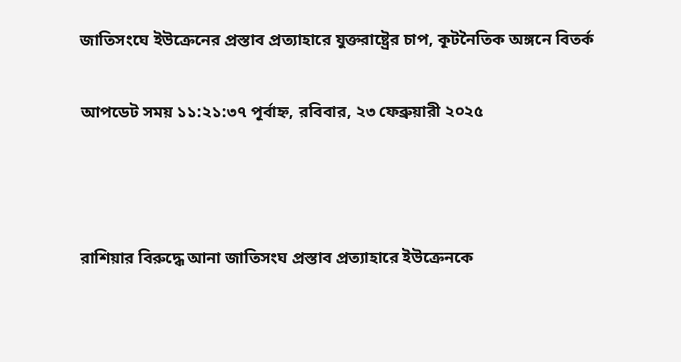জাতিসংঘে ইউক্রেনের প্রস্তাব প্রত্যাহারে যুক্তরাষ্ট্রের চাপ, কূটনৈতিক অঙ্গনে বিতর্ক

আপডেট সময় ১১:২১:৩৭ পূর্বাহ্ন, রবিবার, ২৩ ফেব্রুয়ারী ২০২৫



রাশিয়ার বিরুদ্ধে আনা জাতিসংঘ প্রস্তাব প্রত্যাহারে ইউক্রেনকে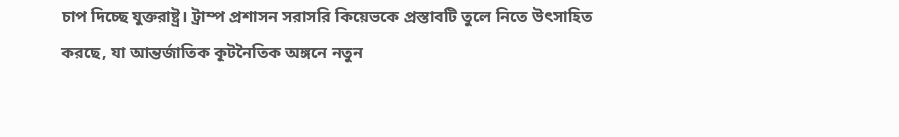চাপ দিচ্ছে যুক্তরাষ্ট্র। ট্রাম্প প্রশাসন সরাসরি কিয়েভকে প্রস্তাবটি তুলে নিতে উৎসাহিত করছে, যা আন্তর্জাতিক কূটনৈতিক অঙ্গনে নতুন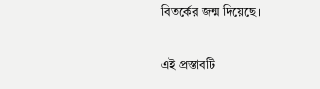বিতর্কের জন্ম দিয়েছে।

এই প্রস্তাবটি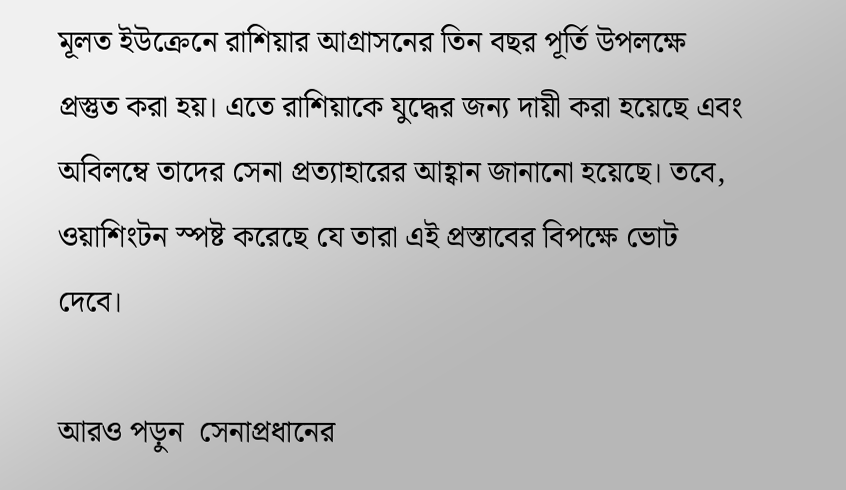মূলত ইউক্রেনে রাশিয়ার আগ্রাসনের তিন বছর পূর্তি উপলক্ষে প্রস্তুত করা হয়। এতে রাশিয়াকে যুদ্ধের জন্য দায়ী করা হয়েছে এবং অবিলম্বে তাদের সেনা প্রত্যাহারের আহ্বান জানানো হয়েছে। তবে, ওয়াশিংটন স্পষ্ট করেছে যে তারা এই প্রস্তাবের বিপক্ষে ভোট দেবে।

আরও পড়ুন  সেনাপ্রধানের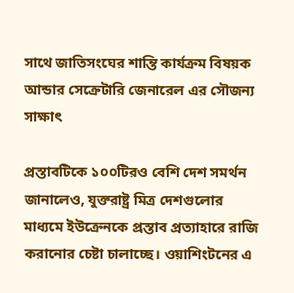সাথে জাতিসংঘের শান্তি কার্যক্রম বিষয়ক আন্ডার সেক্রেটারি জেনারেল এর সৌজন্য সাক্ষাৎ

প্রস্তাবটিকে ১০০টিরও বেশি দেশ সমর্থন জানালেও, যুক্তরাষ্ট্র মিত্র দেশগুলোর মাধ্যমে ইউক্রেনকে প্রস্তাব প্রত্যাহারে রাজি করানোর চেষ্টা চালাচ্ছে। ওয়াশিংটনের এ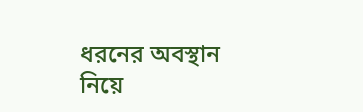ধরনের অবস্থান নিয়ে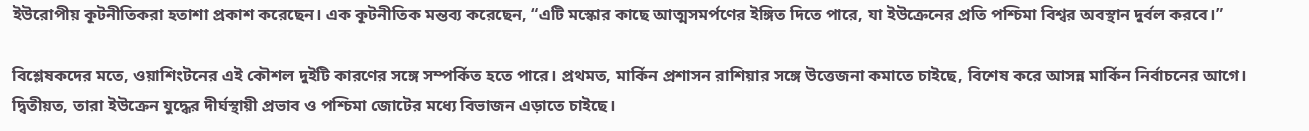ইউরোপীয় কূটনীতিকরা হতাশা প্রকাশ করেছেন। এক কূটনীতিক মন্তব্য করেছেন, “এটি মস্কোর কাছে আত্মসমর্পণের ইঙ্গিত দিতে পারে, যা ইউক্রেনের প্রতি পশ্চিমা বিশ্বর অবস্থান দুর্বল করবে।”

বিশ্লেষকদের মতে, ওয়াশিংটনের এই কৌশল দুইটি কারণের সঙ্গে সম্পর্কিত হতে পারে। প্রথমত, মার্কিন প্রশাসন রাশিয়ার সঙ্গে উত্তেজনা কমাতে চাইছে, বিশেষ করে আসন্ন মার্কিন নির্বাচনের আগে। দ্বিতীয়ত, তারা ইউক্রেন যুদ্ধের দীর্ঘস্থায়ী প্রভাব ও পশ্চিমা জোটের মধ্যে বিভাজন এড়াতে চাইছে।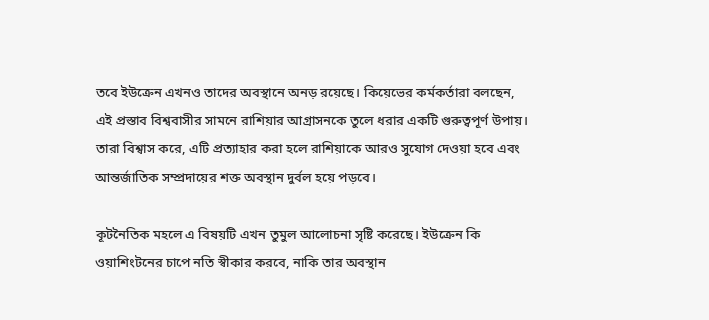তবে ইউক্রেন এখনও তাদের অবস্থানে অনড় রয়েছে। কিয়েভের কর্মকর্তারা বলছেন, এই প্রস্তাব বিশ্ববাসীর সামনে রাশিয়ার আগ্রাসনকে তুলে ধরার একটি গুরুত্বপূর্ণ উপায়। তারা বিশ্বাস করে, এটি প্রত্যাহার করা হলে রাশিয়াকে আরও সুযোগ দেওয়া হবে এবং আন্তর্জাতিক সম্প্রদায়ের শক্ত অবস্থান দুর্বল হয়ে পড়বে।

কূটনৈতিক মহলে এ বিষয়টি এখন তুমুল আলোচনা সৃষ্টি করেছে। ইউক্রেন কি ওয়াশিংটনের চাপে নতি স্বীকার করবে, নাকি তার অবস্থান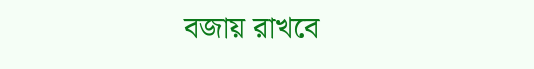বজায় রাখবে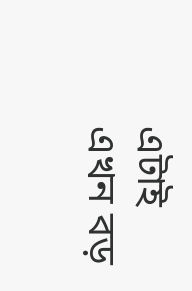এটাই এখন বড়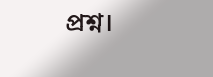প্রশ্ন।